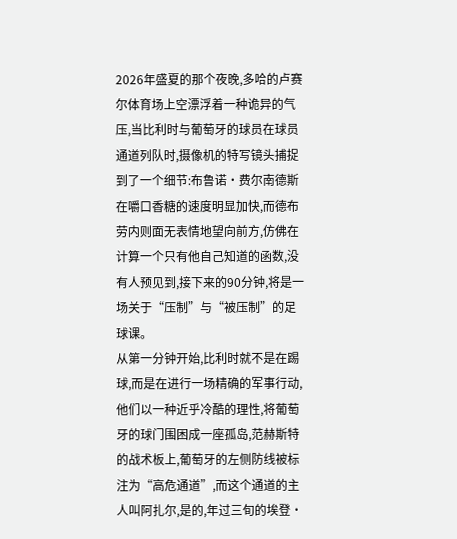2026年盛夏的那个夜晚,多哈的卢赛尔体育场上空漂浮着一种诡异的气压,当比利时与葡萄牙的球员在球员通道列队时,摄像机的特写镜头捕捉到了一个细节:布鲁诺·费尔南德斯在嚼口香糖的速度明显加快,而德布劳内则面无表情地望向前方,仿佛在计算一个只有他自己知道的函数,没有人预见到,接下来的90分钟,将是一场关于“压制”与“被压制”的足球课。
从第一分钟开始,比利时就不是在踢球,而是在进行一场精确的军事行动,他们以一种近乎冷酷的理性,将葡萄牙的球门围困成一座孤岛,范赫斯特的战术板上,葡萄牙的左侧防线被标注为“高危通道”,而这个通道的主人叫阿扎尔,是的,年过三旬的埃登·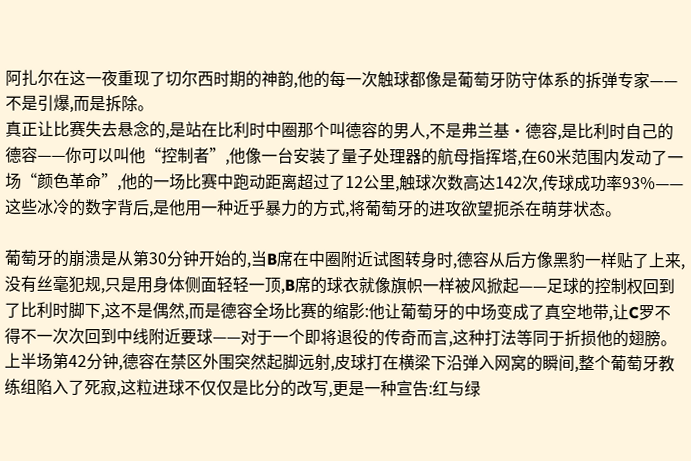阿扎尔在这一夜重现了切尔西时期的神韵,他的每一次触球都像是葡萄牙防守体系的拆弹专家——不是引爆,而是拆除。
真正让比赛失去悬念的,是站在比利时中圈那个叫德容的男人,不是弗兰基·德容,是比利时自己的德容——你可以叫他“控制者”,他像一台安装了量子处理器的航母指挥塔,在60米范围内发动了一场“颜色革命”,他的一场比赛中跑动距离超过了12公里,触球次数高达142次,传球成功率93%——这些冰冷的数字背后,是他用一种近乎暴力的方式,将葡萄牙的进攻欲望扼杀在萌芽状态。

葡萄牙的崩溃是从第30分钟开始的,当B席在中圈附近试图转身时,德容从后方像黑豹一样贴了上来,没有丝毫犯规,只是用身体侧面轻轻一顶,B席的球衣就像旗帜一样被风掀起——足球的控制权回到了比利时脚下,这不是偶然,而是德容全场比赛的缩影:他让葡萄牙的中场变成了真空地带,让C罗不得不一次次回到中线附近要球——对于一个即将退役的传奇而言,这种打法等同于折损他的翅膀。
上半场第42分钟,德容在禁区外围突然起脚远射,皮球打在横梁下沿弹入网窝的瞬间,整个葡萄牙教练组陷入了死寂,这粒进球不仅仅是比分的改写,更是一种宣告:红与绿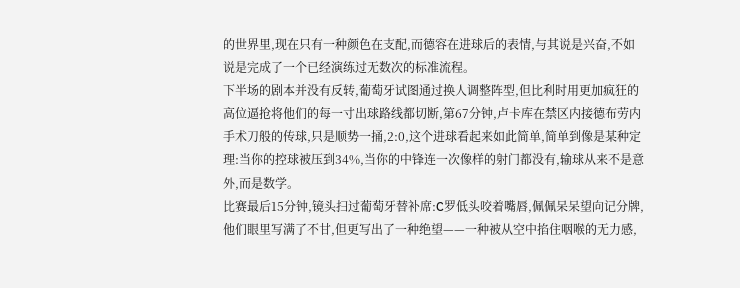的世界里,现在只有一种颜色在支配,而德容在进球后的表情,与其说是兴奋,不如说是完成了一个已经演练过无数次的标准流程。
下半场的剧本并没有反转,葡萄牙试图通过换人调整阵型,但比利时用更加疯狂的高位逼抢将他们的每一寸出球路线都切断,第67分钟,卢卡库在禁区内接德布劳内手术刀般的传球,只是顺势一捅,2:0,这个进球看起来如此简单,简单到像是某种定理:当你的控球被压到34%,当你的中锋连一次像样的射门都没有,输球从来不是意外,而是数学。
比赛最后15分钟,镜头扫过葡萄牙替补席:C罗低头咬着嘴唇,佩佩呆呆望向记分牌,他们眼里写满了不甘,但更写出了一种绝望——一种被从空中掐住咽喉的无力感,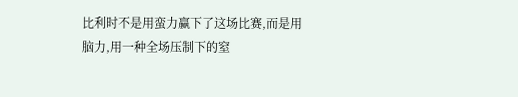比利时不是用蛮力赢下了这场比赛,而是用脑力,用一种全场压制下的窒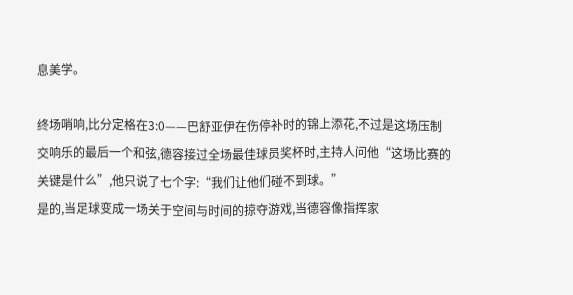息美学。

终场哨响,比分定格在3:0——巴舒亚伊在伤停补时的锦上添花,不过是这场压制交响乐的最后一个和弦,德容接过全场最佳球员奖杯时,主持人问他“这场比赛的关键是什么”,他只说了七个字:“我们让他们碰不到球。”
是的,当足球变成一场关于空间与时间的掠夺游戏,当德容像指挥家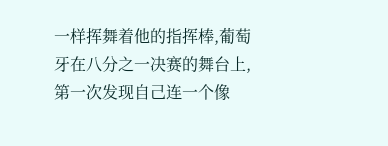一样挥舞着他的指挥棒,葡萄牙在八分之一决赛的舞台上,第一次发现自己连一个像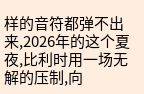样的音符都弹不出来,2026年的这个夏夜,比利时用一场无解的压制,向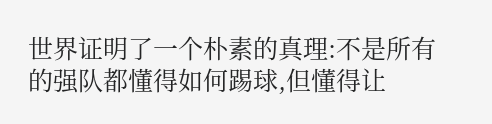世界证明了一个朴素的真理:不是所有的强队都懂得如何踢球,但懂得让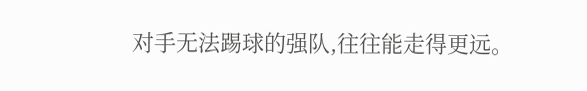对手无法踢球的强队,往往能走得更远。